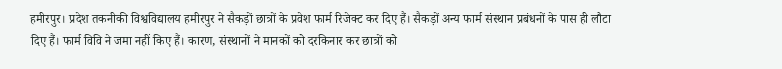हमीरपुर। प्रदेश तकनीकी विश्वविद्यालय हमीरपुर ने सैकड़ों छात्रों के प्रवेश फार्म रिजेक्ट कर दिए हैं। सैकड़ों अन्य फार्म संस्थान प्रबंधनों के पास ही लौटा दिए हैं। फार्म विवि ने जमा नहीं किए हैं। कारण, संस्थानों ने मानकों को दरकिनार कर छात्रों को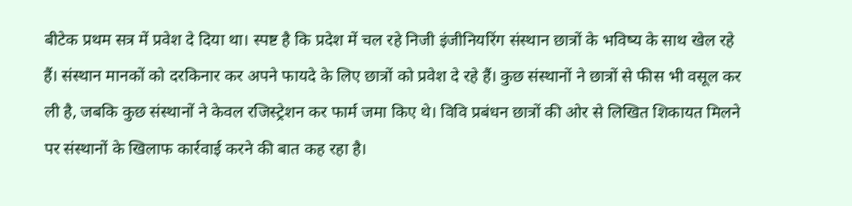बीटेक प्रथम सत्र में प्रवेश दे दिया था। स्पष्ट है कि प्रदेश में चल रहे निजी इंजीनियरिंग संस्थान छात्रों के भविष्य के साथ खेल रहे हैं। संस्थान मानकों को दरकिनार कर अपने फायदे के लिए छात्रों को प्रवेश दे रहे हैं। कुछ संस्थानों ने छात्रों से फीस भी वसूल कर ली है, जबकि कुछ संस्थानों ने केवल रजिस्ट्रेशन कर फार्म जमा किए थे। विवि प्रबंधन छात्रों की ओर से लिखित शिकायत मिलने पर संस्थानों के खिलाफ कार्रवाई करने की बात कह रहा है।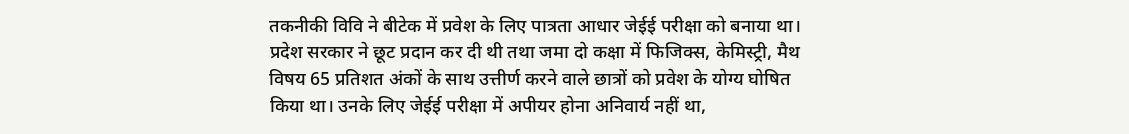तकनीकी विवि ने बीटेक में प्रवेश के लिए पात्रता आधार जेईई परीक्षा को बनाया था। प्रदेश सरकार ने छूट प्रदान कर दी थी तथा जमा दो कक्षा में फिजिक्स, केमिस्ट्री, मैथ विषय 65 प्रतिशत अंकों के साथ उत्तीर्ण करने वाले छात्रों को प्रवेश के योग्य घोषित किया था। उनके लिए जेईई परीक्षा में अपीयर होना अनिवार्य नहीं था,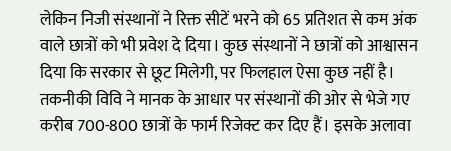लेकिन निजी संस्थानों ने रिक्त सीटें भरने को 65 प्रतिशत से कम अंक वाले छात्रों को भी प्रवेश दे दिया। कुछ संस्थानों ने छात्रों को आश्वासन दिया कि सरकार से छूट मिलेगी, पर फिलहाल ऐसा कुछ नहीं है। तकनीकी विवि ने मानक के आधार पर संस्थानों की ओर से भेजे गए करीब 700-800 छात्रों के फार्म रिजेक्ट कर दिए हैं। इसके अलावा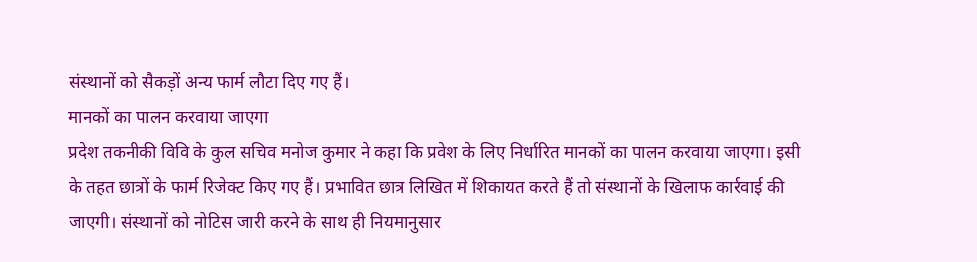संस्थानों को सैकड़ों अन्य फार्म लौटा दिए गए हैं।
मानकों का पालन करवाया जाएगा
प्रदेश तकनीकी विवि के कुल सचिव मनोज कुमार ने कहा कि प्रवेश के लिए निर्धारित मानकों का पालन करवाया जाएगा। इसी के तहत छात्रों के फार्म रिजेक्ट किए गए हैं। प्रभावित छात्र लिखित में शिकायत करते हैं तो संस्थानों के खिलाफ कार्रवाई की जाएगी। संस्थानों को नोटिस जारी करने के साथ ही नियमानुसार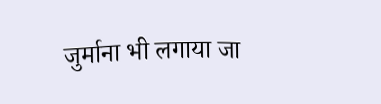जुर्माना भी लगाया जा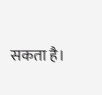सकता है।